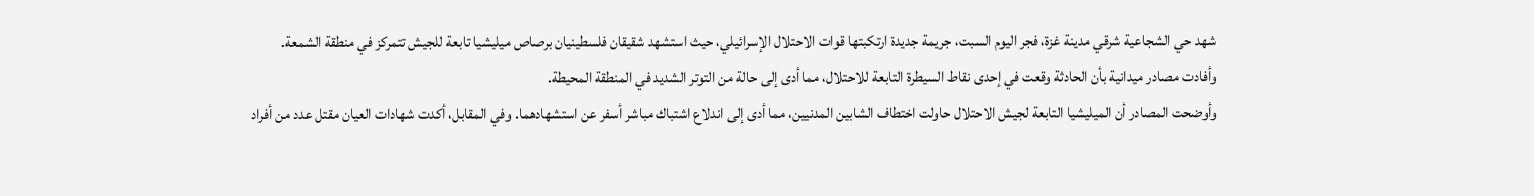شهد حي الشجاعية شرقي مدينة غزة، فجر اليوم السبت، جريمة جديدة ارتكبتها قوات الاحتلال الإسرائيلي، حيث استشهد شقيقان فلسطينيان برصاص ميليشيا تابعة للجيش تتمركز في منطقة الشمعة. وأفادت مصادر ميدانية بأن الحادثة وقعت في إحدى نقاط السيطرة التابعة للاحتلال، مما أدى إلى حالة من التوتر الشديد في المنطقة المحيطة.
وأوضحت المصادر أن الميليشيا التابعة لجيش الاحتلال حاولت اختطاف الشابين المدنيين، مما أدى إلى اندلاع اشتباك مباشر أسفر عن استشهادهما. وفي المقابل، أكدت شهادات العيان مقتل عدد من أفراد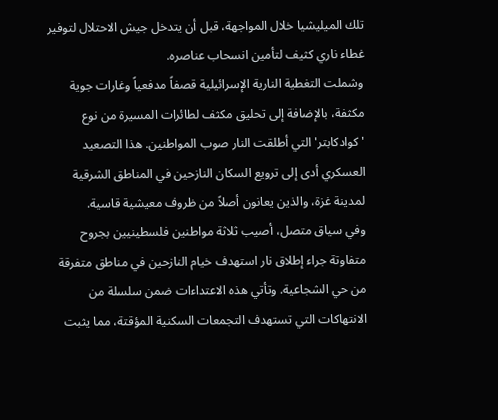تلك الميليشيا خلال المواجهة، قبل أن يتدخل جيش الاحتلال لتوفير غطاء ناري كثيف لتأمين انسحاب عناصره.
وشملت التغطية النارية الإسرائيلية قصفاً مدفعياً وغارات جوية مكثفة، بالإضافة إلى تحليق مكثف لطائرات المسيرة من نوع 'كوادكابتر' التي أطلقت النار صوب المواطنين. هذا التصعيد العسكري أدى إلى ترويع السكان النازحين في المناطق الشرقية لمدينة غزة، والذين يعانون أصلاً من ظروف معيشية قاسية.
وفي سياق متصل، أصيب ثلاثة مواطنين فلسطينيين بجروح متفاوتة جراء إطلاق نار استهدف خيام النازحين في مناطق متفرقة من حي الشجاعية. وتأتي هذه الاعتداءات ضمن سلسلة من الانتهاكات التي تستهدف التجمعات السكنية المؤقتة، مما يثبت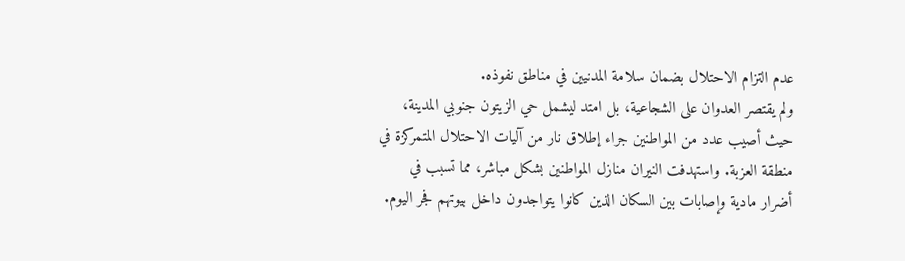عدم التزام الاحتلال بضمان سلامة المدنيين في مناطق نفوذه.
ولم يقتصر العدوان على الشجاعية، بل امتد ليشمل حي الزيتون جنوبي المدينة، حيث أصيب عدد من المواطنين جراء إطلاق نار من آليات الاحتلال المتمركزة في منطقة العزبة. واستهدفت النيران منازل المواطنين بشكل مباشر، مما تسبب في أضرار مادية وإصابات بين السكان الذين كانوا يتواجدون داخل بيوتهم فجر اليوم.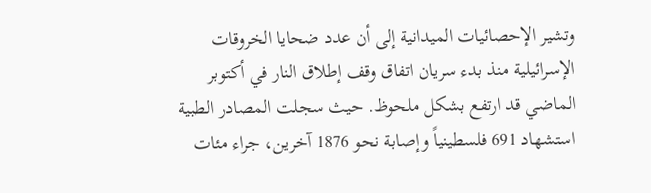وتشير الإحصائيات الميدانية إلى أن عدد ضحايا الخروقات الإسرائيلية منذ بدء سريان اتفاق وقف إطلاق النار في أكتوبر الماضي قد ارتفع بشكل ملحوظ. حيث سجلت المصادر الطبية استشهاد 691 فلسطينياً وإصابة نحو 1876 آخرين، جراء مئات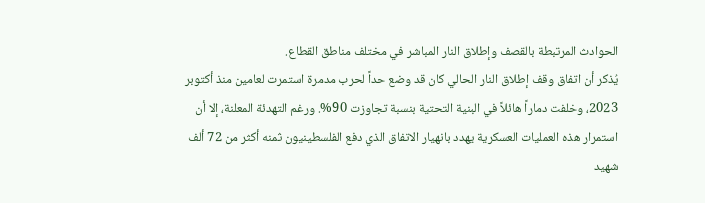الحوادث المرتبطة بالقصف وإطلاق النار المباشر في مختلف مناطق القطاع.
يُذكر أن اتفاق وقف إطلاق النار الحالي كان قد وضع حداً لحرب مدمرة استمرت لعامين منذ أكتوبر 2023، وخلفت دماراً هائلاً في البنية التحتية بنسبة تجاوزت 90%. ورغم التهدئة المعلنة، إلا أن استمرار هذه العمليات العسكرية يهدد بانهيار الاتفاق الذي دفع الفلسطينيون ثمنه أكثر من 72 ألف شهيد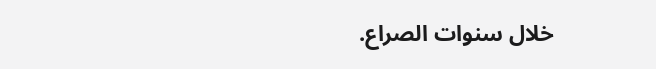خلال سنوات الصراع.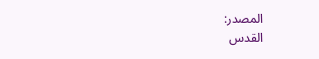المصدر:
القدس